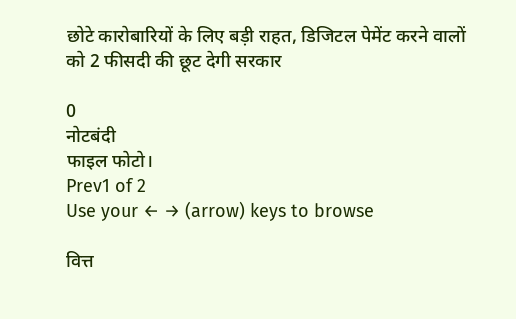छोटे कारोबारियों के लिए बड़ी राहत, डिजिटल पेमेंट करने वालों को 2 फीसदी की छूट देगी सरकार

0
नोटबंदी
फाइल फोटो।
Prev1 of 2
Use your ← → (arrow) keys to browse

वित्त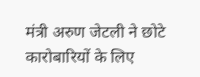मंत्री अरुण जेटली ने छोटे कारोबारियों के लिए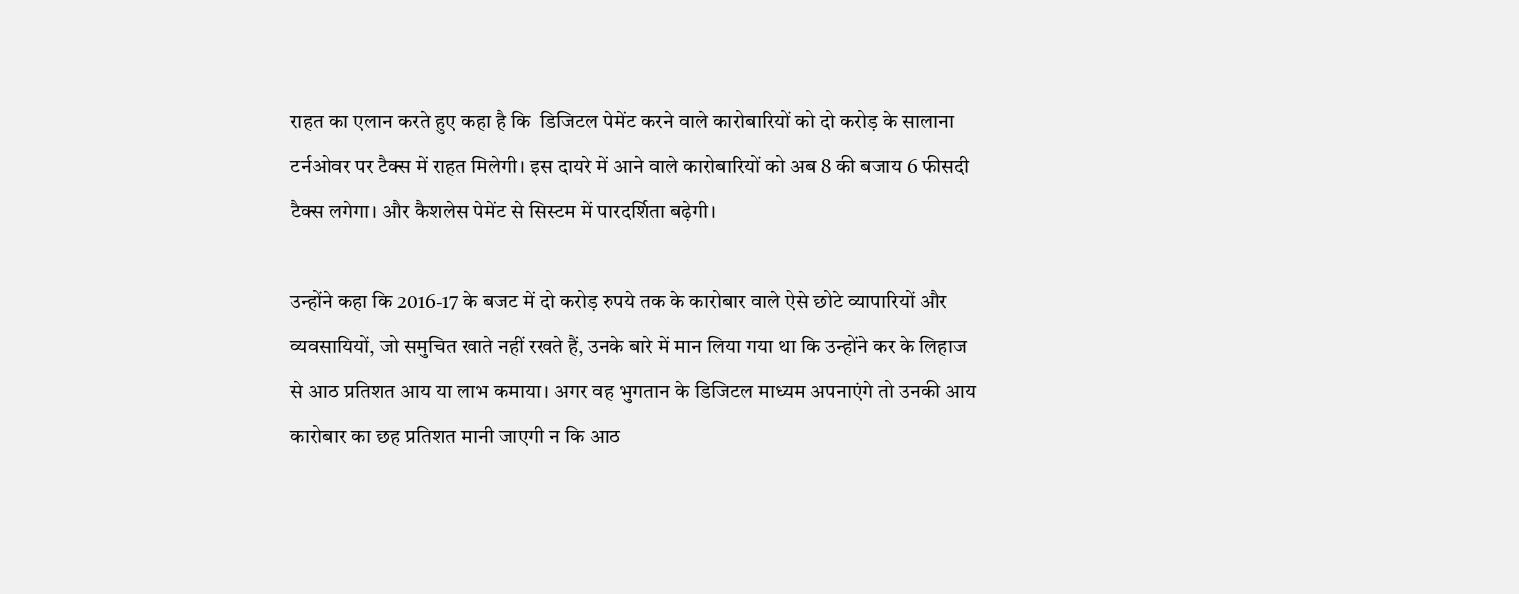राहत का एलान करते हुए कहा है कि  डिजिटल पेमेंट करने वाले कारोबारियों को दो करोड़ के सालाना टर्नओवर पर टैक्स में राहत मिलेगी। इस दायरे में आने वाले कारोबारियों को अब 8 की बजाय 6 फीसदी टैक्स लगेगा। और कैशलेस पेमेंट से सिस्टम में पारदर्शिता बढ़ेगी।

उन्होंने कहा कि 2016-17 के बजट में दो करोड़ रुपये तक के कारोबार वाले ऐसे छोटे व्यापारियों और व्यवसायियों, जो समुचित खाते नहीं रखते हैं, उनके बारे में मान लिया गया था कि उन्होंने कर के लिहाज से आठ प्रतिशत आय या लाभ कमाया। अगर वह भुगतान के डिजिटल माध्यम अपनाएंगे तो उनकी आय कारोबार का छह प्रतिशत मानी जाएगी न कि आठ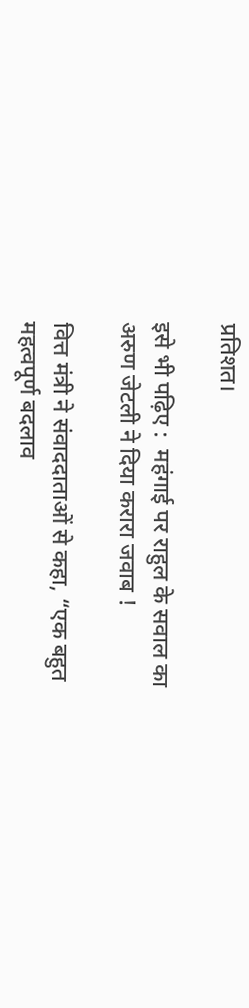प्रतिशत।

इसे भी पढ़िए :  महंगाई पर राहुल के सवाल का अरुण जेटली ने दिया करारा जवाब !

वित्त मंत्री ने संवाददाताओं से कहा, “एक बहुत महत्वपूर्ण बदलाव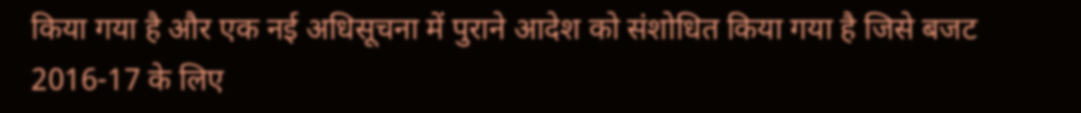किया गया है और एक नई अधिसूचना में पुराने आदेश को संशोधित किया गया है जिसे बजट 2016-17 के लिए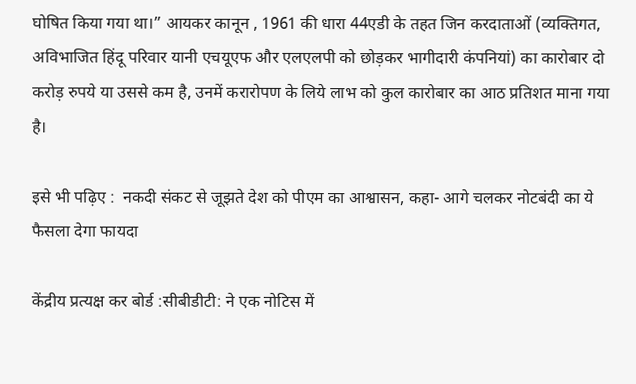घोषित किया गया था।” आयकर कानून , 1961 की धारा 44एडी के तहत जिन करदाताओं (व्यक्तिगत, अविभाजित हिंदू परिवार यानी एचयूएफ और एलएलपी को छोड़कर भागीदारी कंपनियां) का कारोबार दो करोड़ रुपये या उससे कम है, उनमें करारोपण के लिये लाभ को कुल कारोबार का आठ प्रतिशत माना गया है।

इसे भी पढ़िए :  नकदी संकट से जूझते देश को पीएम का आश्वासन, कहा- आगे चलकर नोटबंदी का ये फैसला देगा फायदा

केंद्रीय प्रत्यक्ष कर बोर्ड :सीबीडीटी: ने एक नोटिस में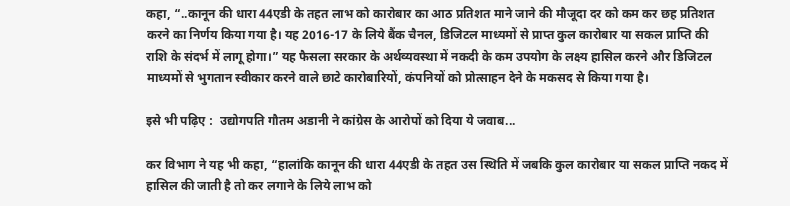कहा, “..कानून की धारा 44एडी के तहत लाभ को कारोबार का आठ प्रतिशत माने जाने की मौजूदा दर को कम कर छह प्रतिशत करने का निर्णय किया गया है। यह 2016-17 के लिये बैंक चैनल, डिजिटल माध्यमों से प्राप्त कुल कारोबार या सकल प्राप्ति की राशि के संदर्भ में लागू होगा।” यह फैसला सरकार के अर्थव्यवस्था में नकदी के कम उपयोग के लक्ष्य हासिल करने और डिजिटल माध्यमों से भुगतान स्वीकार करने वाले छाटे कारोबारियों, कंपनियों को प्रोत्साहन देने के मकसद से किया गया है।

इसे भी पढ़िए :  उद्योगपति गौतम अडानी ने कांग्रेस के आरोपों को दिया ये जवाब...

कर विभाग ने यह भी कहा, “हालांकि कानून की धारा 44एडी के तहत उस स्थिति में जबकि कुल कारोबार या सकल प्राप्ति नकद में हासिल की जाती है तो कर लगाने के लिये लाभ को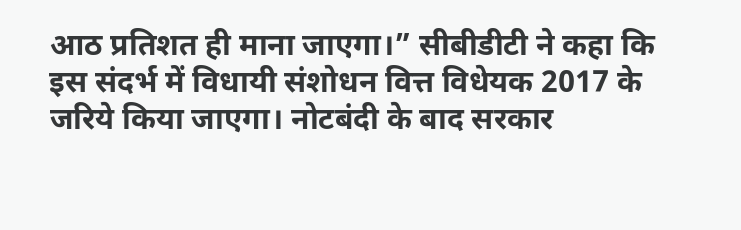आठ प्रतिशत ही माना जाएगा।” सीबीडीटी ने कहा कि इस संदर्भ में विधायी संशोधन वित्त विधेयक 2017 के जरिये किया जाएगा। नोटबंदी के बाद सरकार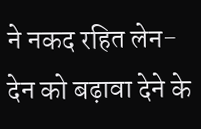ने नकद रहित लेन-देन को बढ़ावा देने के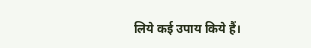लिये कई उपाय किये हैं।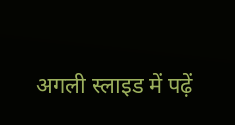अगली स्लाइड में पढ़ें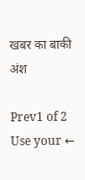खबर का बाकी अंश

Prev1 of 2
Use your ←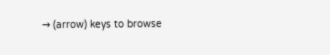→ (arrow) keys to browse